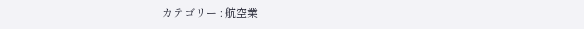カテゴリー : 航空業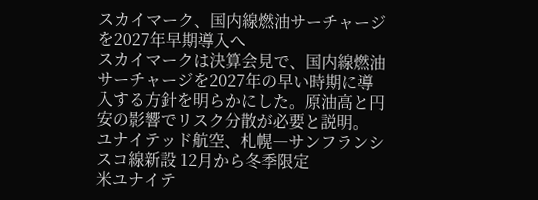スカイマーク、国内線燃油サーチャージを2027年早期導入へ
スカイマークは決算会見で、国内線燃油サーチャージを2027年の早い時期に導入する方針を明らかにした。原油高と円安の影響でリスク分散が必要と説明。
ユナイテッド航空、札幌―サンフランシスコ線新設 12月から冬季限定
米ユナイテ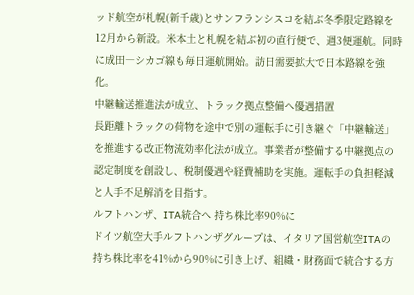ッド航空が札幌(新千歳)とサンフランシスコを結ぶ冬季限定路線を12月から新設。米本土と札幌を結ぶ初の直行便で、週3便運航。同時に成田―シカゴ線も毎日運航開始。訪日需要拡大で日本路線を強化。
中継輸送推進法が成立、トラック拠点整備へ優遇措置
長距離トラックの荷物を途中で別の運転手に引き継ぐ「中継輸送」を推進する改正物流効率化法が成立。事業者が整備する中継拠点の認定制度を創設し、税制優遇や経費補助を実施。運転手の負担軽減と人手不足解消を目指す。
ルフトハンザ、ITA統合へ 持ち株比率90%に
ドイツ航空大手ルフトハンザグループは、イタリア国営航空ITAの持ち株比率を41%から90%に引き上げ、組織・財務面で統合する方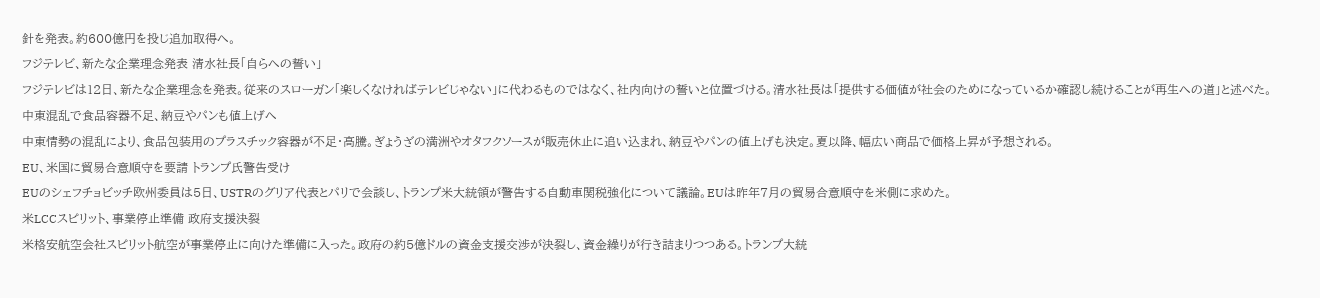針を発表。約600億円を投じ追加取得へ。
フジテレビ、新たな企業理念発表 清水社長「自らへの誓い」
フジテレビは12日、新たな企業理念を発表。従来のスローガン「楽しくなければテレビじゃない」に代わるものではなく、社内向けの誓いと位置づける。清水社長は「提供する価値が社会のためになっているか確認し続けることが再生への道」と述べた。
中東混乱で食品容器不足、納豆やパンも値上げへ
中東情勢の混乱により、食品包装用のプラスチック容器が不足・高騰。ぎょうざの満洲やオタフクソースが販売休止に追い込まれ、納豆やパンの値上げも決定。夏以降、幅広い商品で価格上昇が予想される。
EU、米国に貿易合意順守を要請 トランプ氏警告受け
EUのシェフチョビッチ欧州委員は5日、USTRのグリア代表とパリで会談し、トランプ米大統領が警告する自動車関税強化について議論。EUは昨年7月の貿易合意順守を米側に求めた。
米LCCスピリット、事業停止準備 政府支援決裂
米格安航空会社スピリット航空が事業停止に向けた準備に入った。政府の約5億ドルの資金支援交渉が決裂し、資金繰りが行き詰まりつつある。トランプ大統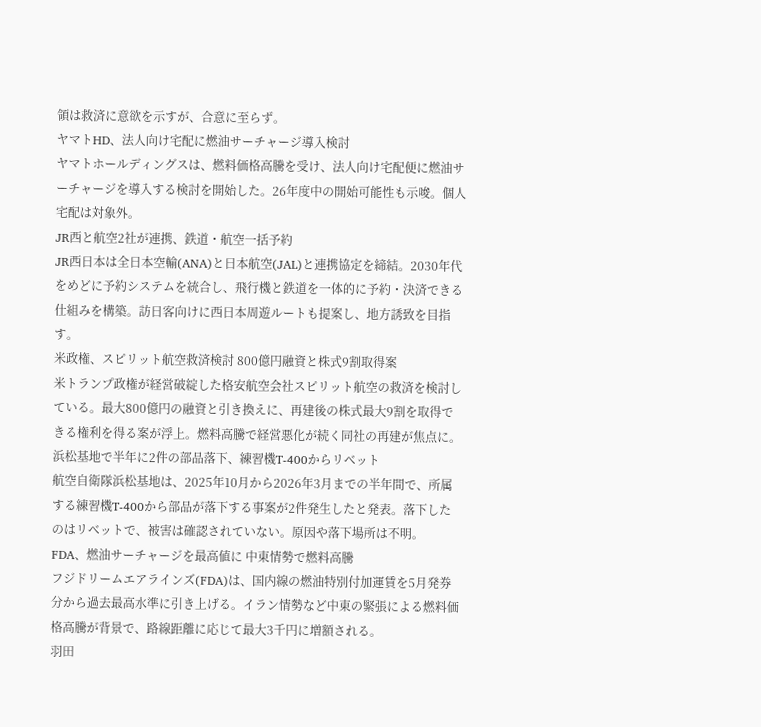領は救済に意欲を示すが、合意に至らず。
ヤマトHD、法人向け宅配に燃油サーチャージ導入検討
ヤマトホールディングスは、燃料価格高騰を受け、法人向け宅配便に燃油サーチャージを導入する検討を開始した。26年度中の開始可能性も示唆。個人宅配は対象外。
JR西と航空2社が連携、鉄道・航空一括予約
JR西日本は全日本空輸(ANA)と日本航空(JAL)と連携協定を締結。2030年代をめどに予約システムを統合し、飛行機と鉄道を一体的に予約・決済できる仕組みを構築。訪日客向けに西日本周遊ルートも提案し、地方誘致を目指す。
米政権、スピリット航空救済検討 800億円融資と株式9割取得案
米トランプ政権が経営破綻した格安航空会社スピリット航空の救済を検討している。最大800億円の融資と引き換えに、再建後の株式最大9割を取得できる権利を得る案が浮上。燃料高騰で経営悪化が続く同社の再建が焦点に。
浜松基地で半年に2件の部品落下、練習機T-400からリベット
航空自衛隊浜松基地は、2025年10月から2026年3月までの半年間で、所属する練習機T-400から部品が落下する事案が2件発生したと発表。落下したのはリベットで、被害は確認されていない。原因や落下場所は不明。
FDA、燃油サーチャージを最高値に 中東情勢で燃料高騰
フジドリームエアラインズ(FDA)は、国内線の燃油特別付加運賃を5月発券分から過去最高水準に引き上げる。イラン情勢など中東の緊張による燃料価格高騰が背景で、路線距離に応じて最大3千円に増額される。
羽田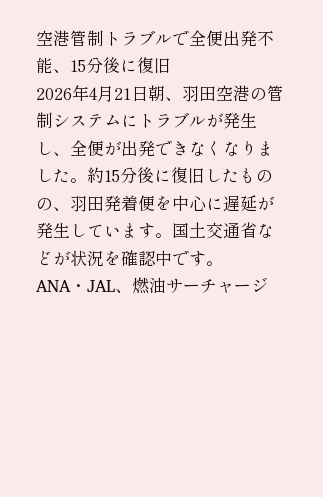空港管制トラブルで全便出発不能、15分後に復旧
2026年4月21日朝、羽田空港の管制システムにトラブルが発生し、全便が出発できなくなりました。約15分後に復旧したものの、羽田発着便を中心に遅延が発生しています。国土交通省などが状況を確認中です。
ANA・JAL、燃油サーチャージ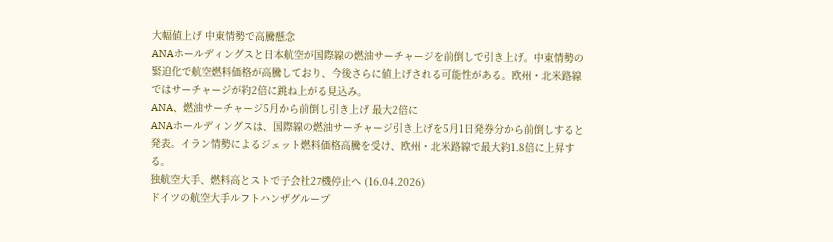大幅値上げ 中東情勢で高騰懸念
ANAホールディングスと日本航空が国際線の燃油サーチャージを前倒しで引き上げ。中東情勢の緊迫化で航空燃料価格が高騰しており、今後さらに値上げされる可能性がある。欧州・北米路線ではサーチャージが約2倍に跳ね上がる見込み。
ANA、燃油サーチャージ5月から前倒し引き上げ 最大2倍に
ANAホールディングスは、国際線の燃油サーチャージ引き上げを5月1日発券分から前倒しすると発表。イラン情勢によるジェット燃料価格高騰を受け、欧州・北米路線で最大約1.8倍に上昇する。
独航空大手、燃料高とストで子会社27機停止へ (16.04.2026)
ドイツの航空大手ルフトハンザグループ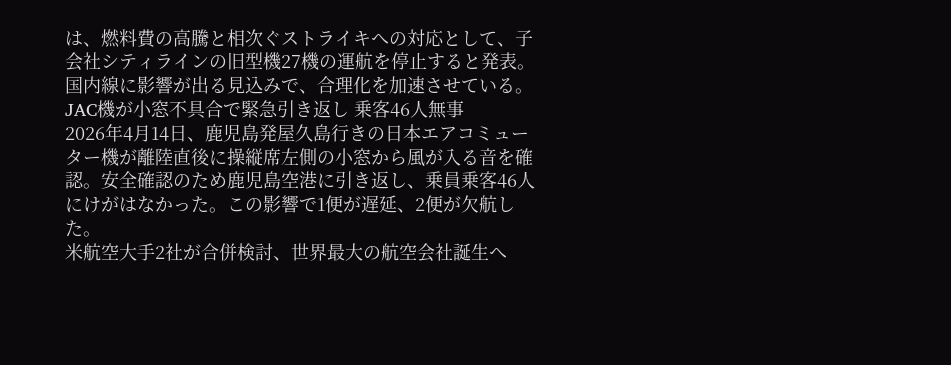は、燃料費の高騰と相次ぐストライキへの対応として、子会社シティラインの旧型機27機の運航を停止すると発表。国内線に影響が出る見込みで、合理化を加速させている。
JAC機が小窓不具合で緊急引き返し 乗客46人無事
2026年4月14日、鹿児島発屋久島行きの日本エアコミューター機が離陸直後に操縦席左側の小窓から風が入る音を確認。安全確認のため鹿児島空港に引き返し、乗員乗客46人にけがはなかった。この影響で1便が遅延、2便が欠航した。
米航空大手2社が合併検討、世界最大の航空会社誕生へ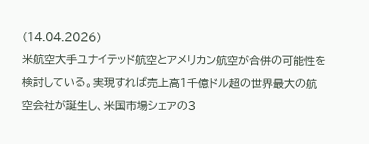(14.04.2026)
米航空大手ユナイテッド航空とアメリカン航空が合併の可能性を検討している。実現すれば売上高1千億ドル超の世界最大の航空会社が誕生し、米国市場シェアの3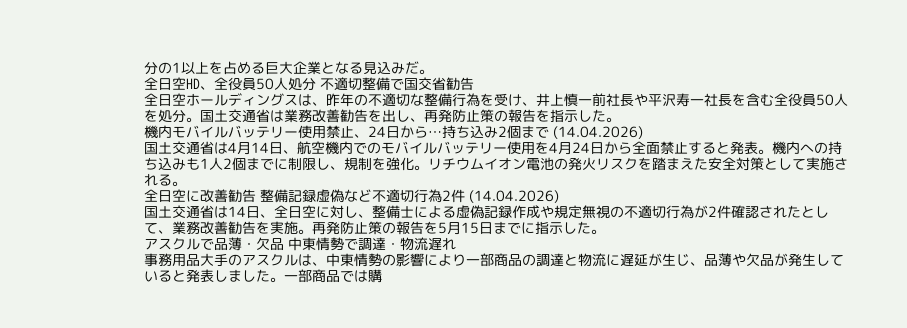分の1以上を占める巨大企業となる見込みだ。
全日空HD、全役員50人処分 不適切整備で国交省勧告
全日空ホールディングスは、昨年の不適切な整備行為を受け、井上慎一前社長や平沢寿一社長を含む全役員50人を処分。国土交通省は業務改善勧告を出し、再発防止策の報告を指示した。
機内モバイルバッテリー使用禁止、24日から…持ち込み2個まで (14.04.2026)
国土交通省は4月14日、航空機内でのモバイルバッテリー使用を4月24日から全面禁止すると発表。機内への持ち込みも1人2個までに制限し、規制を強化。リチウムイオン電池の発火リスクを踏まえた安全対策として実施される。
全日空に改善勧告 整備記録虚偽など不適切行為2件 (14.04.2026)
国土交通省は14日、全日空に対し、整備士による虚偽記録作成や規定無視の不適切行為が2件確認されたとして、業務改善勧告を実施。再発防止策の報告を5月15日までに指示した。
アスクルで品薄・欠品 中東情勢で調達・物流遅れ
事務用品大手のアスクルは、中東情勢の影響により一部商品の調達と物流に遅延が生じ、品薄や欠品が発生していると発表しました。一部商品では購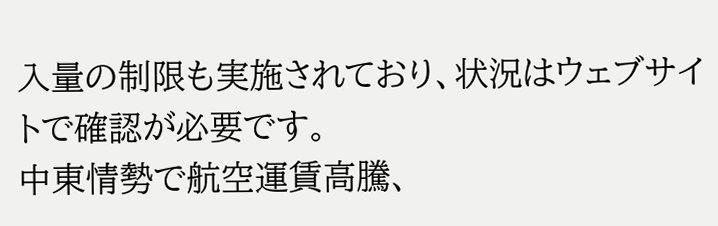入量の制限も実施されており、状況はウェブサイトで確認が必要です。
中東情勢で航空運賃高騰、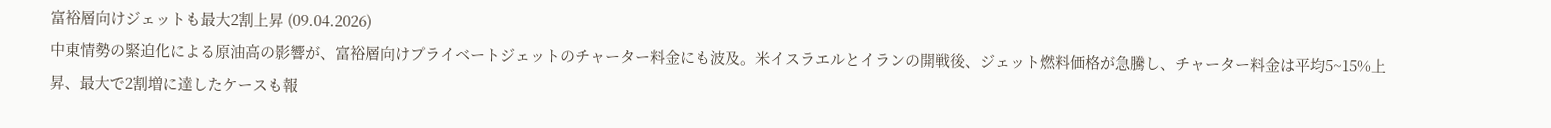富裕層向けジェットも最大2割上昇 (09.04.2026)
中東情勢の緊迫化による原油高の影響が、富裕層向けプライベートジェットのチャーター料金にも波及。米イスラエルとイランの開戦後、ジェット燃料価格が急騰し、チャーター料金は平均5~15%上昇、最大で2割増に達したケースも報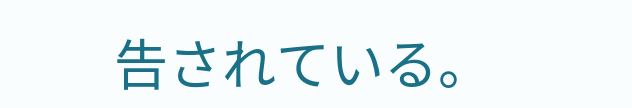告されている。